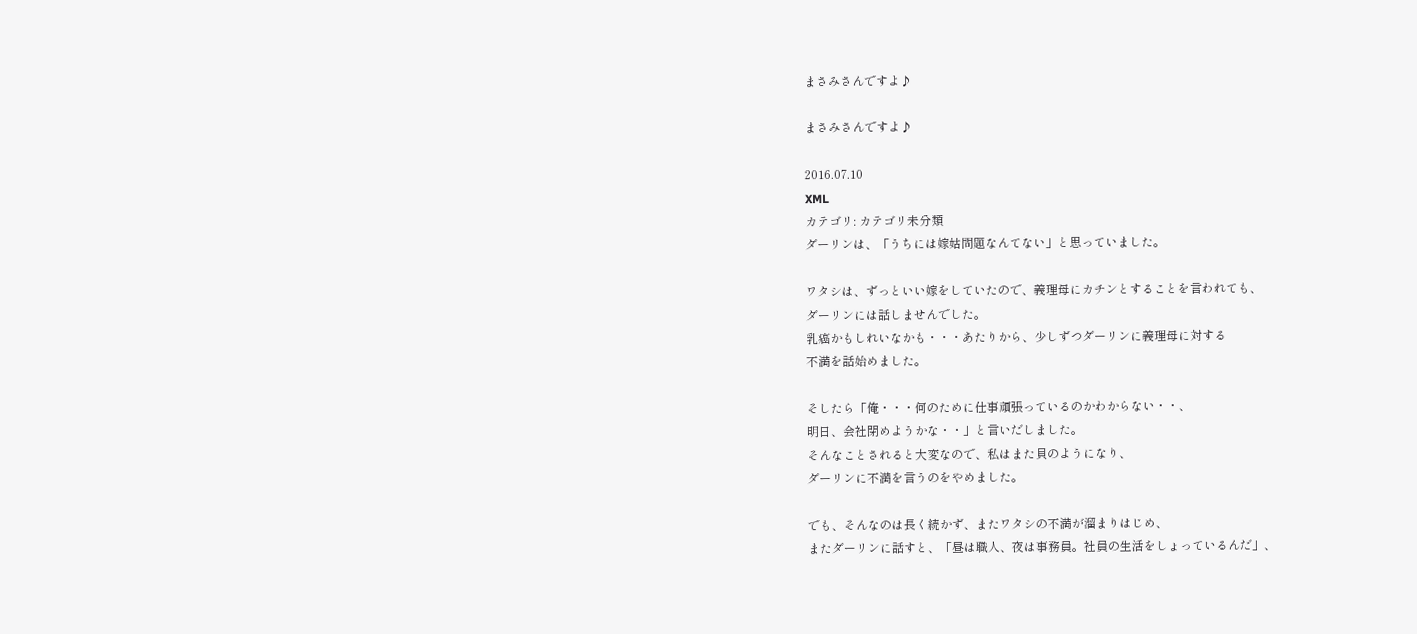まさみさんですよ♪

まさみさんですよ♪

2016.07.10
XML
カテゴリ: カテゴリ未分類
ダーリンは、「うちには嫁姑問題なんてない」と思っていました。

ワタシは、ずっといい嫁をしていたので、義理母にカチンとすることを言われても、
ダーリンには話しませんでした。
乳癌かもしれいなかも・・・あたりから、少しずつダーリンに義理母に対する
不満を話始めました。

そしたら「俺・・・何のために仕事頑張っているのかわからない・・、
明日、会社閉めようかな・・」と言いだしました。
そんなことされると大変なので、私はまた貝のようになり、
ダーリンに不満を言うのをやめました。

でも、そんなのは長く続かず、またワタシの不満が溜まりはじめ、
またダーリンに話すと、「昼は職人、夜は事務員。社員の生活をしょっているんだ」、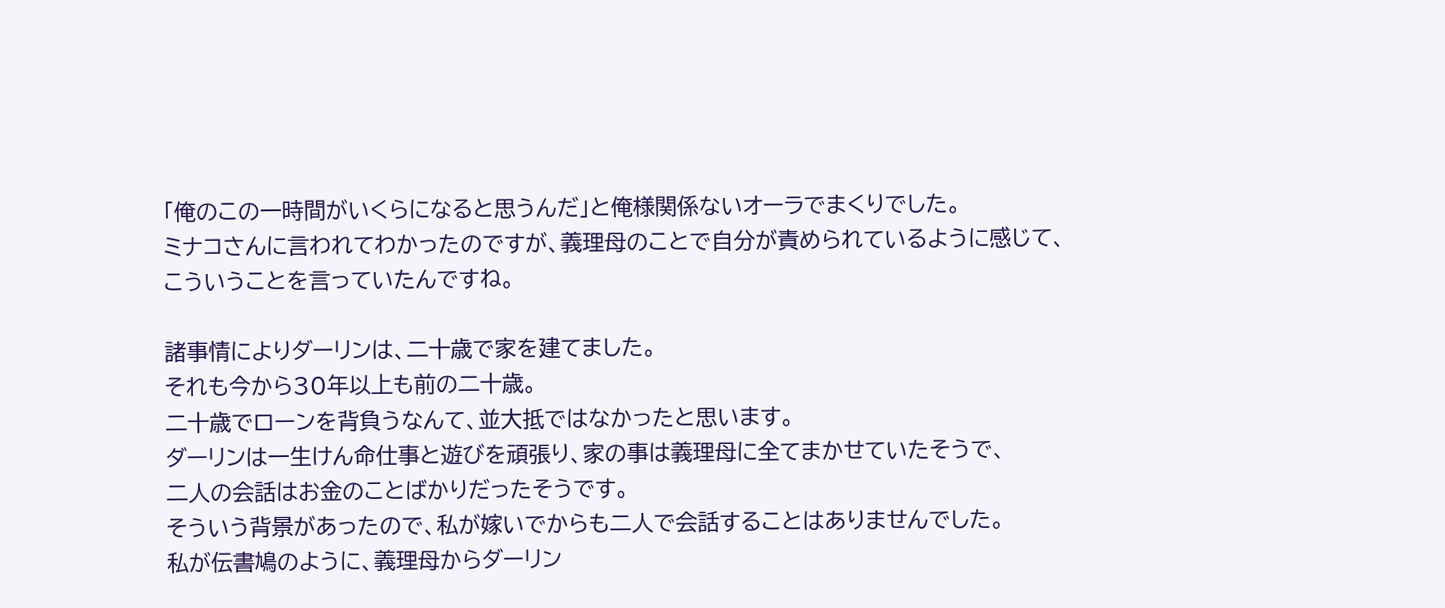「俺のこの一時間がいくらになると思うんだ」と俺様関係ないオーラでまくりでした。
ミナコさんに言われてわかったのですが、義理母のことで自分が責められているように感じて、
こういうことを言っていたんですね。

諸事情によりダーリンは、二十歳で家を建てました。
それも今から30年以上も前の二十歳。
二十歳でローンを背負うなんて、並大抵ではなかったと思います。
ダーリンは一生けん命仕事と遊びを頑張り、家の事は義理母に全てまかせていたそうで、
二人の会話はお金のことばかりだったそうです。
そういう背景があったので、私が嫁いでからも二人で会話することはありませんでした。
私が伝書鳩のように、義理母からダーリン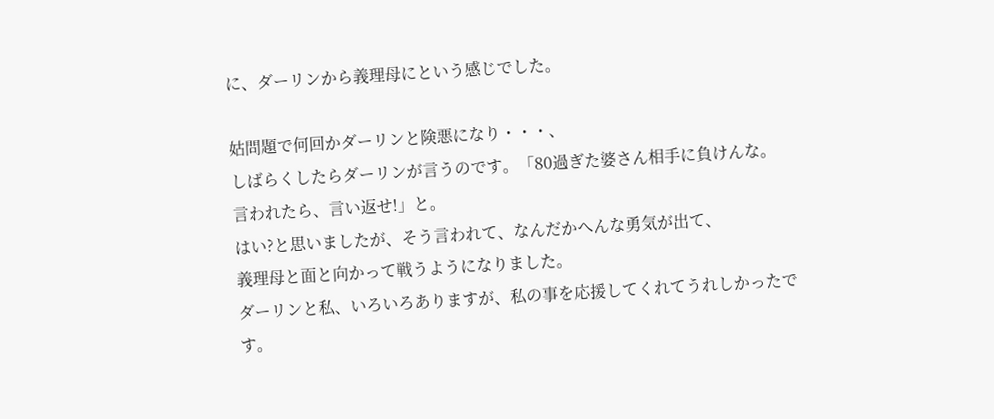に、ダーリンから義理母にという感じでした。

姑問題で何回かダーリンと険悪になり・・・、
しばらくしたらダーリンが言うのです。「80過ぎた婆さん相手に負けんな。
言われたら、言い返せ!」と。
はい?と思いましたが、そう言われて、なんだかへんな勇気が出て、
義理母と面と向かって戦うようになりました。
ダーリンと私、いろいろありますが、私の事を応援してくれてうれしかったです。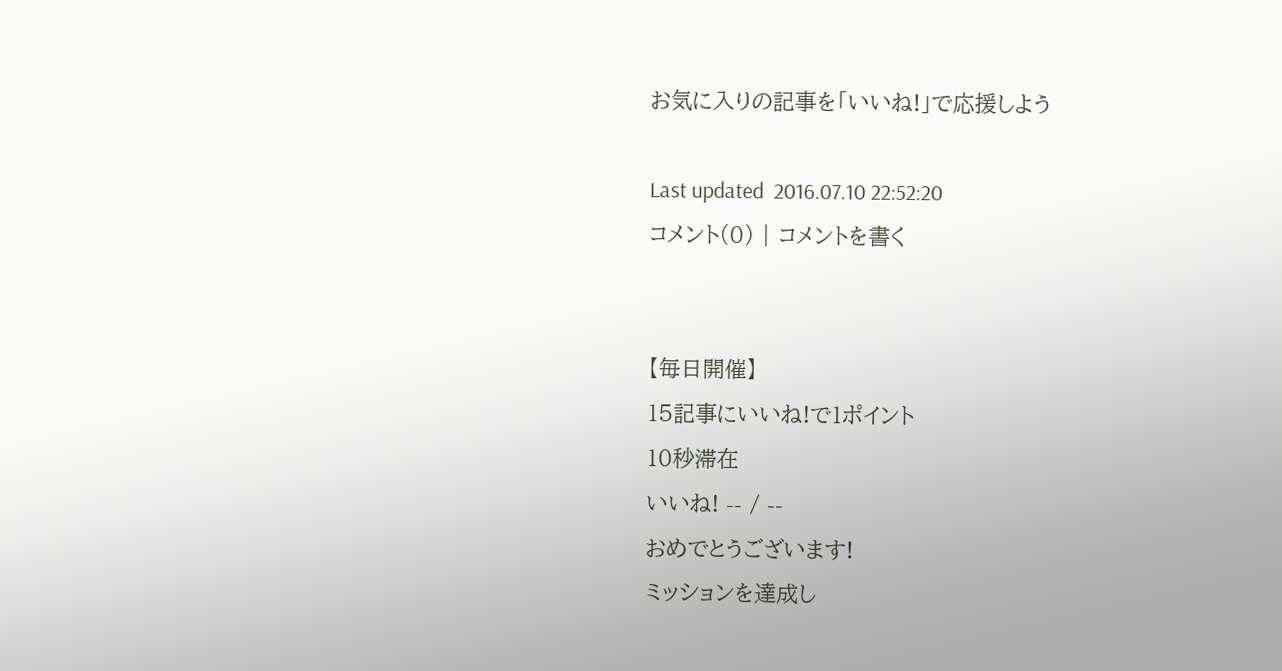お気に入りの記事を「いいね!」で応援しよう

Last updated  2016.07.10 22:52:20
コメント(0) | コメントを書く


【毎日開催】
15記事にいいね!で1ポイント
10秒滞在
いいね! -- / --
おめでとうございます!
ミッションを達成し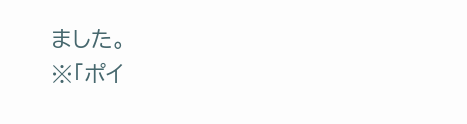ました。
※「ポイ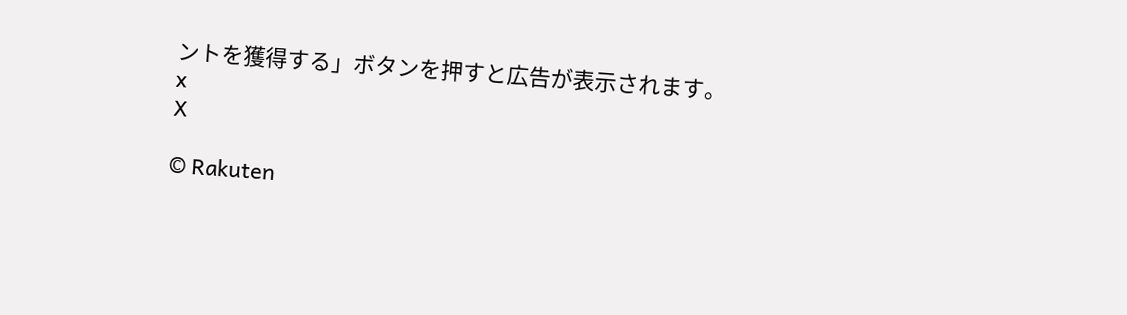ントを獲得する」ボタンを押すと広告が表示されます。
x
X

© Rakuten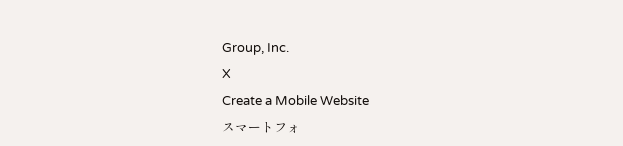Group, Inc.
X
Create a Mobile Website
スマートフォ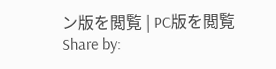ン版を閲覧 | PC版を閲覧
Share by: